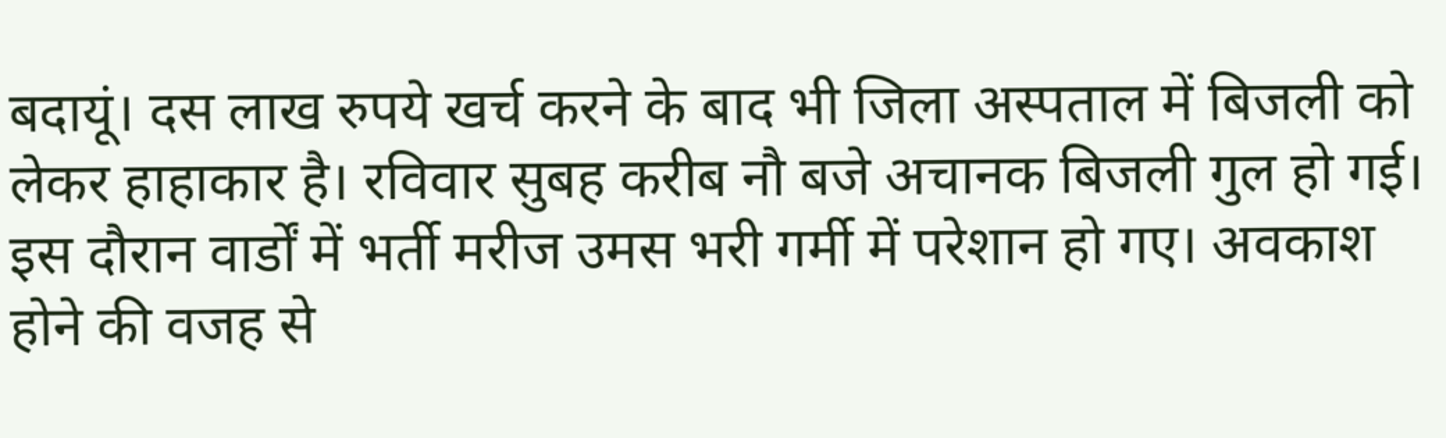बदायूं। दस लाख रुपये खर्च करने के बाद भी जिला अस्पताल में बिजली को लेकर हाहाकार है। रविवार सुबह करीब नौ बजे अचानक बिजली गुल हो गई। इस दौरान वार्डों में भर्ती मरीज उमस भरी गर्मी में परेशान हो गए। अवकाश होने की वजह से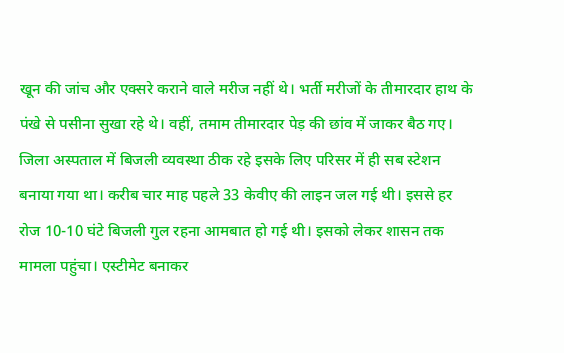खून की जांच और एक्सरे कराने वाले मरीज नहीं थे। भर्ती मरीजों के तीमारदार हाथ के पंखे से पसीना सुखा रहे थे। वहीं, तमाम तीमारदार पेड़ की छांव में जाकर बैठ गए।
जिला अस्पताल में बिजली व्यवस्था ठीक रहे इसके लिए परिसर में ही सब स्टेशन बनाया गया था। करीब चार माह पहले 33 केवीए की लाइन जल गई थी। इससे हर रोज 10-10 घंटे बिजली गुल रहना आमबात हो गई थी। इसको लेकर शासन तक मामला पहुंचा। एस्टीमेट बनाकर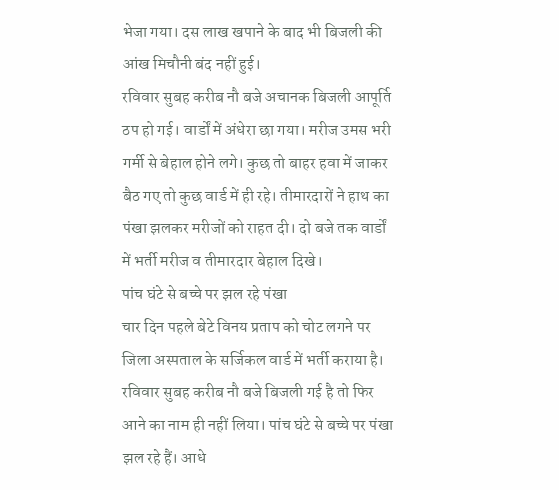भेजा गया। दस लाख खपाने के बाद भी बिजली की आंख मिचौनी बंद नहीं हुई।
रविवार सुबह करीब नौ बजे अचानक बिजली आपूर्ति ठप हो गई। वार्डों में अंधेरा छा गया। मरीज उमस भरी गर्मी से बेहाल होने लगे। कुछ तो बाहर हवा में जाकर बैठ गए तो कुछ वार्ड में ही रहे। तीमारदारों ने हाथ का पंखा झलकर मरीजों को राहत दी। दो बजे तक वार्डों में भर्ती मरीज व तीमारदार बेहाल दिखे।
पांच घंटे से बच्चे पर झल रहे पंखा
चार दिन पहले बेटे विनय प्रताप को चोट लगने पर जिला अस्पताल के सर्जिकल वार्ड में भर्ती कराया है। रविवार सुबह करीब नौ बजे बिजली गई है तो फिर आने का नाम ही नहीं लिया। पांच घंटे से बच्चे पर पंखा झल रहे हैं। आधे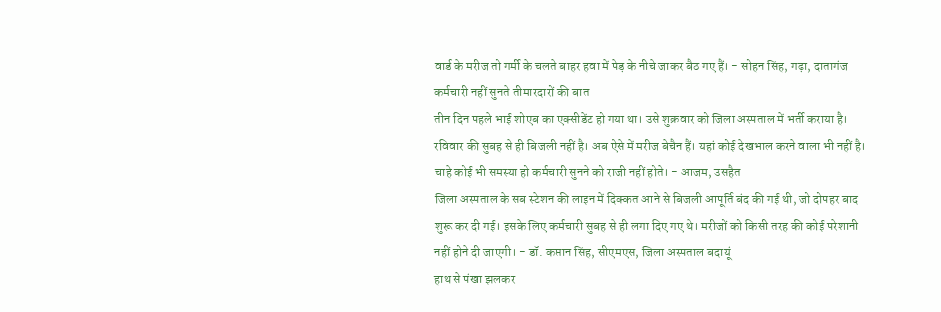वार्ड के मरीज तो गर्मी के चलते बाहर हवा में पेड़ के नीचे जाकर बैठ गए हैं। - सोहन सिंह, गढ़ा, दातागंज
कर्मचारी नहीं सुनते तीमारदारों की बात
तीन दिन पहले भाई शोएब का एक्सीडेंट हो गया था। उसे शुक्रवार को जिला अस्पताल में भर्ती कराया है। रविवार की सुबह से ही बिजली नहीं है। अब ऐसे में मरीज बेचैन हैं। यहां कोई देखभाल करने वाला भी नहीं है। चाहे कोई भी समस्या हो कर्मचारी सुनने को राजी नहीं होते। - आजम, उसहैत
जिला अस्पताल के सब स्टेशन की लाइन में दिक्कत आने से बिजली आपूर्ति बंद की गई थी, जो दोपहर बाद शुरू कर दी गई। इसके लिए कर्मचारी सुबह से ही लगा दिए गए थे। मरीजों को किसी तरह की कोई परेशानी नहीं होने दी जाएगी। - डॉ. कप्तान सिंह, सीएमएस, जिला अस्पताल बदायूं
हाथ से पंखा झलकर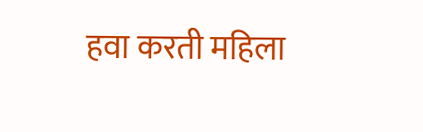हवा करती महिला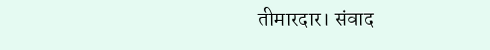तीमारदार। संवाद